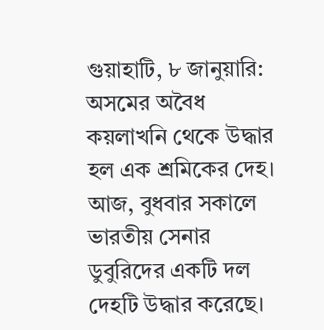গুয়াহাটি, ৮ জানুয়ারি: অসমের অবৈধ কয়লাখনি থেকে উদ্ধার হল এক শ্রমিকের দেহ। আজ, বুধবার সকালে ভারতীয় সেনার ডুবুরিদের একটি দল দেহটি উদ্ধার করেছে।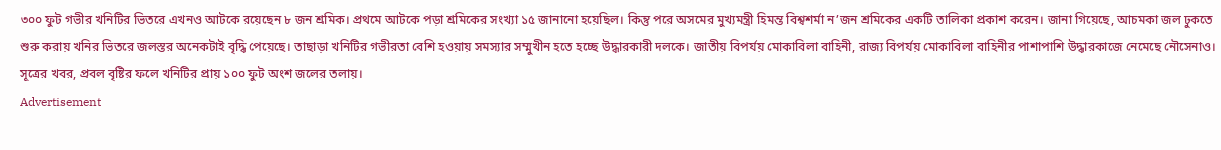৩০০ ফুট গভীর খনিটির ভিতরে এখনও আটকে রয়েছেন ৮ জন শ্রমিক। প্রথমে আটকে পড়া শ্রমিকের সংখ্যা ১৫ জানানো হয়েছিল। কিন্তু পরে অসমের মুখ্যমন্ত্রী হিমন্ত বিশ্বশর্মা ন’জন শ্রমিকের একটি তালিকা প্রকাশ করেন। জানা গিয়েছে, আচমকা জল ঢুকতে শুরু করায় খনির ভিতরে জলস্তর অনেকটাই বৃদ্ধি পেয়েছে। তাছাড়া খনিটির গভীরতা বেশি হওয়ায় সমস্যার সম্মুখীন হতে হচ্ছে উদ্ধারকারী দলকে। জাতীয় বিপর্যয় মোকাবিলা বাহিনী, রাজ্য বিপর্যয় মোকাবিলা বাহিনীর পাশাপাশি উদ্ধারকাজে নেমেছে নৌসেনাও। সূত্রের খবর, প্রবল বৃষ্টির ফলে খনিটির প্রায় ১০০ ফুট অংশ জলের তলায়।
Advertisement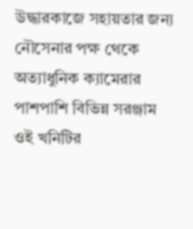উদ্ধারকাজে সহায়তার জন্য নৌসেনার পক্ষ থেকে অত্যাধুনিক ক্যামেরার পাশপাশি বিভিন্ন সরঞ্জাম ওই খনিটির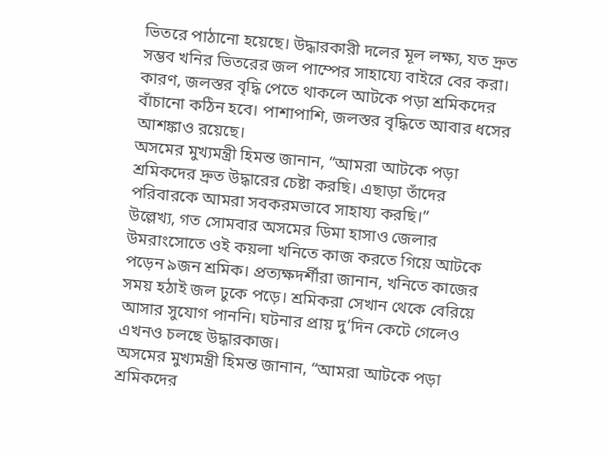ভিতরে পাঠানো হয়েছে। উদ্ধারকারী দলের মূল লক্ষ্য, যত দ্রুত সম্ভব খনির ভিতরের জল পাম্পের সাহায্যে বাইরে বের করা। কারণ, জলস্তর বৃদ্ধি পেতে থাকলে আটকে পড়া শ্রমিকদের বাঁচানো কঠিন হবে। পাশাপাশি, জলস্তর বৃদ্ধিতে আবার ধসের আশঙ্কাও রয়েছে।
অসমের মুখ্যমন্ত্রী হিমন্ত জানান, “আমরা আটকে পড়া শ্রমিকদের দ্রুত উদ্ধারের চেষ্টা করছি। এছাড়া তাঁদের পরিবারকে আমরা সবকরমভাবে সাহায্য করছি।”
উল্লেখ্য, গত সোমবার অসমের ডিমা হাসাও জেলার উমরাংসোতে ওই কয়লা খনিতে কাজ করতে গিয়ে আটকে পড়েন ৯জন শ্রমিক। প্রত্যক্ষদর্শীরা জানান, খনিতে কাজের সময় হঠাই জল ঢুকে পড়ে। শ্রমিকরা সেখান থেকে বেরিয়ে আসার সুযোগ পাননি। ঘটনার প্রায় দু’দিন কেটে গেলেও এখনও চলছে উদ্ধারকাজ।
অসমের মুখ্যমন্ত্রী হিমন্ত জানান, “আমরা আটকে পড়া শ্রমিকদের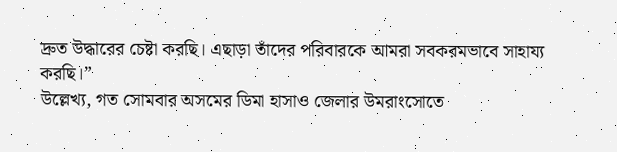দ্রুত উদ্ধারের চেষ্টা করছি। এছাড়া তাঁদের পরিবারকে আমরা সবকরমভাবে সাহায্য করছি।”
উল্লেখ্য, গত সোমবার অসমের ডিমা হাসাও জেলার উমরাংসোতে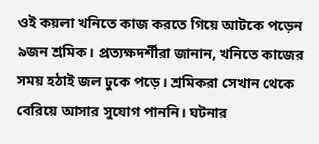ওই কয়লা খনিতে কাজ করতে গিয়ে আটকে পড়েন ৯জন শ্রমিক। প্রত্যক্ষদর্শীরা জানান, খনিতে কাজের সময় হঠাই জল ঢুকে পড়ে। শ্রমিকরা সেখান থেকে বেরিয়ে আসার সুযোগ পাননি। ঘটনার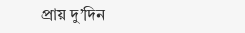প্রায় দু’দিন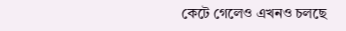কেটে গেলেও এখনও চলছে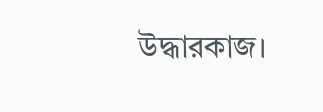উদ্ধারকাজ।